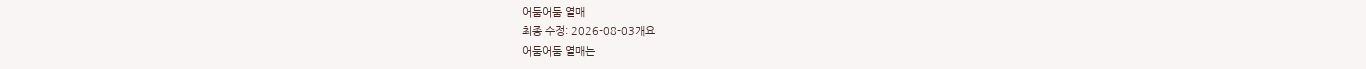어둠어둠 열매
최종 수정: 2026-08-03개요
어둠어둠 열매는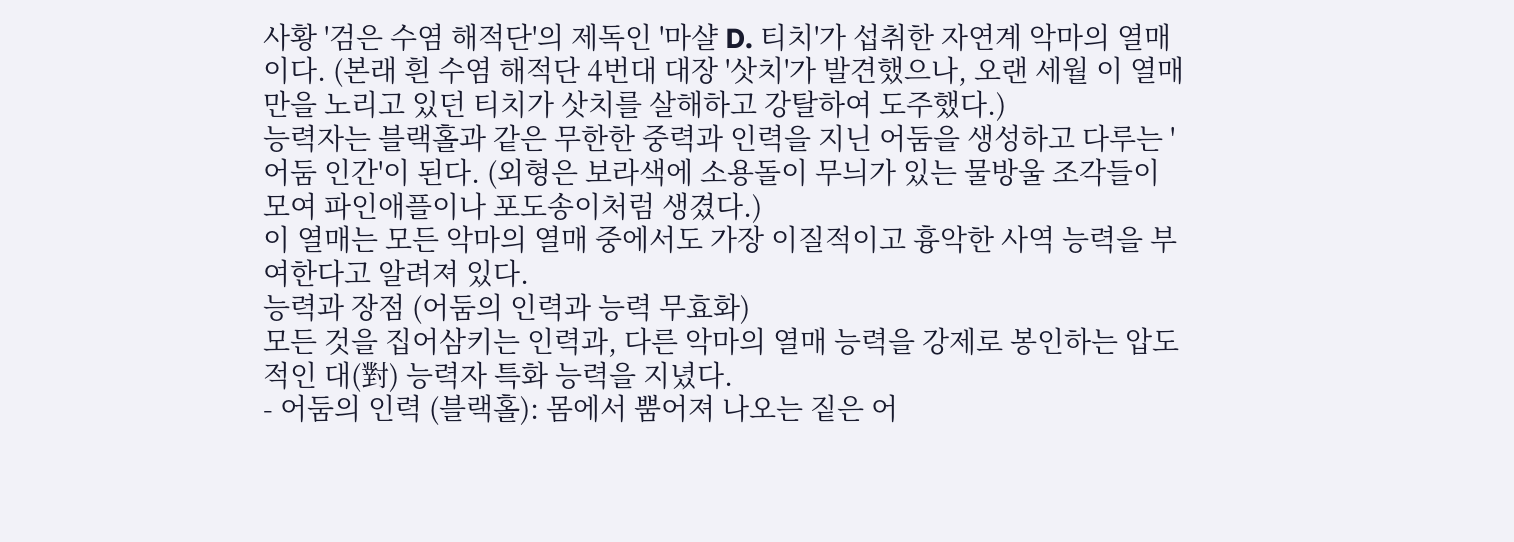사황 '검은 수염 해적단'의 제독인 '마샬 D. 티치'가 섭취한 자연계 악마의 열매이다. (본래 흰 수염 해적단 4번대 대장 '삿치'가 발견했으나, 오랜 세월 이 열매만을 노리고 있던 티치가 삿치를 살해하고 강탈하여 도주했다.)
능력자는 블랙홀과 같은 무한한 중력과 인력을 지닌 어둠을 생성하고 다루는 '어둠 인간'이 된다. (외형은 보라색에 소용돌이 무늬가 있는 물방울 조각들이 모여 파인애플이나 포도송이처럼 생겼다.)
이 열매는 모든 악마의 열매 중에서도 가장 이질적이고 흉악한 사역 능력을 부여한다고 알려져 있다.
능력과 장점 (어둠의 인력과 능력 무효화)
모든 것을 집어삼키는 인력과, 다른 악마의 열매 능력을 강제로 봉인하는 압도적인 대(對) 능력자 특화 능력을 지녔다.
- 어둠의 인력 (블랙홀): 몸에서 뿜어져 나오는 짙은 어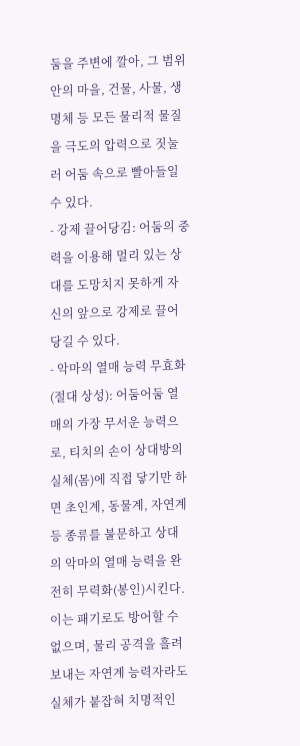둠을 주변에 깔아, 그 범위 안의 마을, 건물, 사물, 생명체 등 모든 물리적 물질을 극도의 압력으로 짓눌러 어둠 속으로 빨아들일 수 있다.
- 강제 끌어당김: 어둠의 중력을 이용해 멀리 있는 상대를 도망치지 못하게 자신의 앞으로 강제로 끌어당길 수 있다.
- 악마의 열매 능력 무효화 (절대 상성): 어둠어둠 열매의 가장 무서운 능력으로, 티치의 손이 상대방의 실체(몸)에 직접 닿기만 하면 초인계, 동물계, 자연계 등 종류를 불문하고 상대의 악마의 열매 능력을 완전히 무력화(봉인)시킨다. 이는 패기로도 방어할 수 없으며, 물리 공격을 흘려보내는 자연계 능력자라도 실체가 붙잡혀 치명적인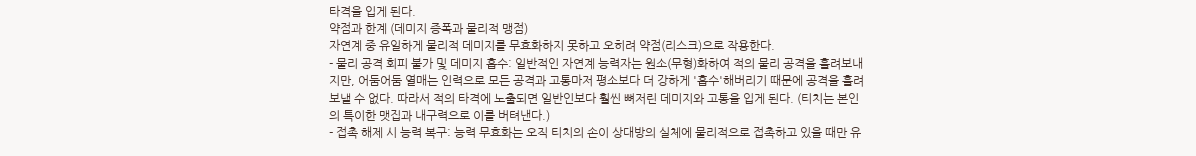타격을 입게 된다.
약점과 한계 (데미지 증폭과 물리적 맹점)
자연계 중 유일하게 물리적 데미지를 무효화하지 못하고 오히려 약점(리스크)으로 작용한다.
- 물리 공격 회피 불가 및 데미지 흡수: 일반적인 자연계 능력자는 원소(무형)화하여 적의 물리 공격을 흘려보내지만, 어둠어둠 열매는 인력으로 모든 공격과 고통마저 평소보다 더 강하게 '흡수'해버리기 때문에 공격을 흘려보낼 수 없다. 따라서 적의 타격에 노출되면 일반인보다 훨씬 뼈저린 데미지와 고통을 입게 된다. (티치는 본인의 특이한 맷집과 내구력으로 이를 버텨낸다.)
- 접촉 해제 시 능력 복구: 능력 무효화는 오직 티치의 손이 상대방의 실체에 물리적으로 접촉하고 있을 때만 유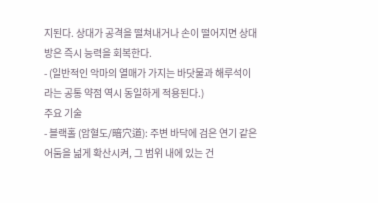지된다. 상대가 공격을 떨쳐내거나 손이 떨어지면 상대방은 즉시 능력을 회복한다.
- (일반적인 악마의 열매가 가지는 바닷물과 해루석이라는 공통 약점 역시 동일하게 적용된다.)
주요 기술
- 블랙홀 (암혈도/暗穴道): 주변 바닥에 검은 연기 같은 어둠을 넒게 확산시켜, 그 범위 내에 있는 건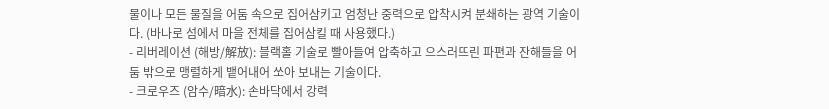물이나 모든 물질을 어둠 속으로 집어삼키고 엄청난 중력으로 압착시켜 분쇄하는 광역 기술이다. (바나로 섬에서 마을 전체를 집어삼킬 때 사용했다.)
- 리버레이션 (해방/解放): 블랙홀 기술로 빨아들여 압축하고 으스러뜨린 파편과 잔해들을 어둠 밖으로 맹렬하게 뱉어내어 쏘아 보내는 기술이다.
- 크로우즈 (암수/暗水): 손바닥에서 강력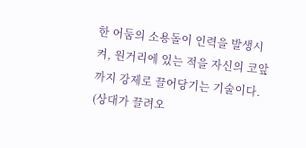한 어둠의 소용돌이 인력을 발생시켜, 원거리에 있는 적을 자신의 코앞까지 강제로 끌어당기는 기술이다. (상대가 끌려오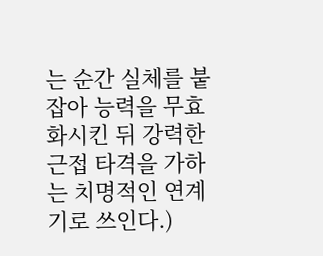는 순간 실체를 붙잡아 능력을 무효화시킨 뒤 강력한 근접 타격을 가하는 치명적인 연계기로 쓰인다.)